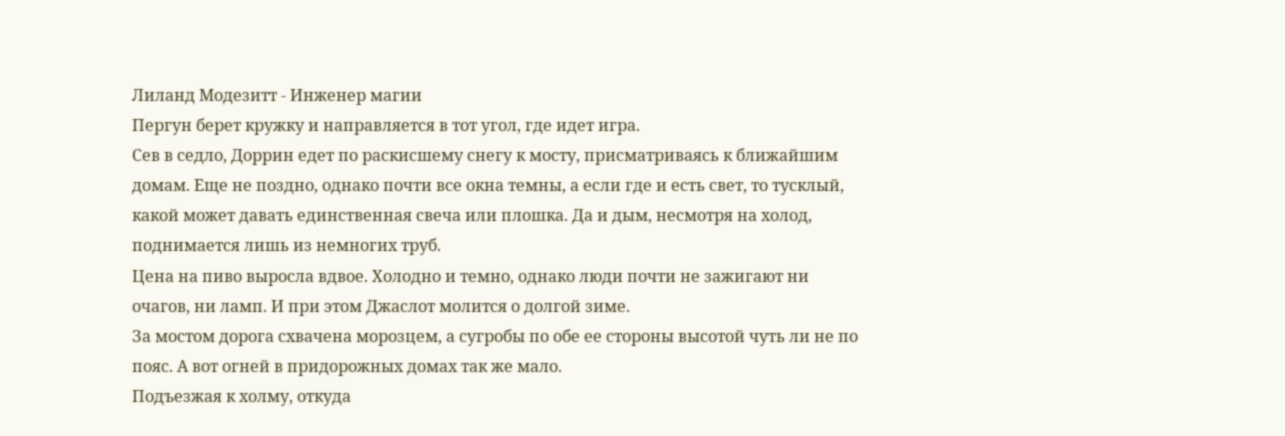Лиланд Модезитт - Инженер магии
Пергун берет кружку и направляется в тот угол, где идет игра.
Сев в седло, Доррин едет по раскисшему снегу к мосту, присматриваясь к ближайшим домам. Еще не поздно, однако почти все окна темны, а если где и есть свет, то тусклый, какой может давать единственная свеча или плошка. Да и дым, несмотря на холод, поднимается лишь из немногих труб.
Цена на пиво выросла вдвое. Холодно и темно, однако люди почти не зажигают ни очагов, ни ламп. И при этом Джаслот молится о долгой зиме.
За мостом дорога схвачена морозцем, а сугробы по обе ее стороны высотой чуть ли не по пояс. А вот огней в придорожных домах так же мало.
Подъезжая к холму, откуда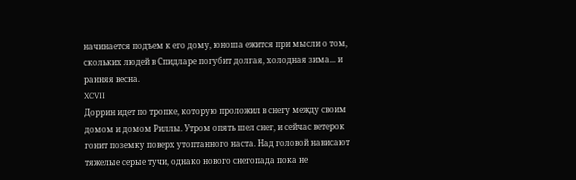начинается подъем к его дому, юноша ежится при мысли о том, скольких людей в Спидларе погубит долгая, холодная зима... и ранняя весна.
XCVII
Доррин идет по тропке, которую проложил в снегу между своим домом и домом Риллы. Утром опять шел снег, и сейчас ветерок гонит поземку поверх утоптанного наста. Над головой нависают тяжелые серые тучи, однако нового снегопада пока не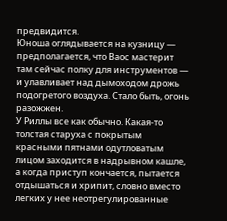предвидится.
Юноша оглядывается на кузницу — предполагается, что Ваос мастерит там сейчас полку для инструментов — и улавливает над дымоходом дрожь подогретого воздуха. Стало быть, огонь разожжен.
У Риллы все как обычно. Какая-то толстая старуха с покрытым красными пятнами одутловатым лицом заходится в надрывном кашле, а когда приступ кончается, пытается отдышаться и хрипит, словно вместо легких у нее неотрегулированные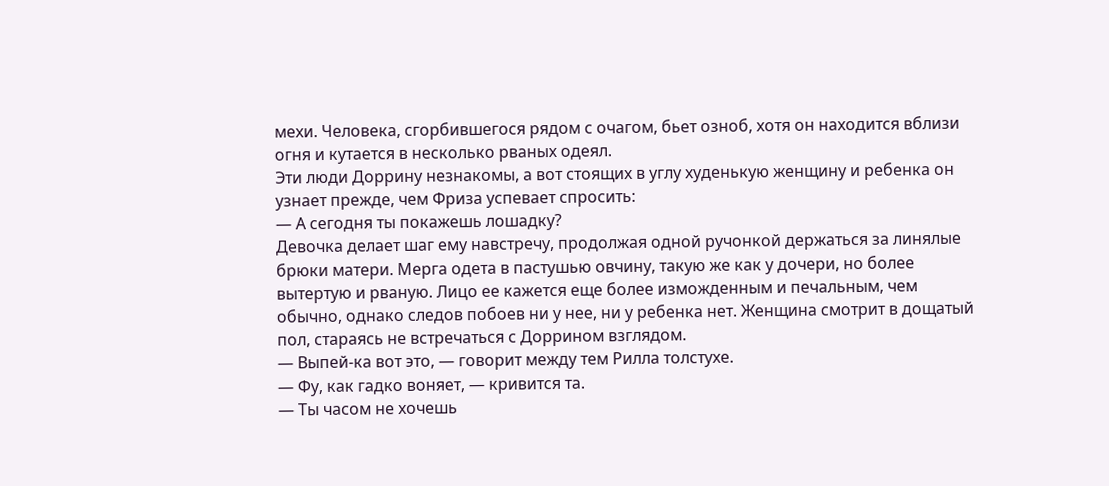мехи. Человека, сгорбившегося рядом с очагом, бьет озноб, хотя он находится вблизи огня и кутается в несколько рваных одеял.
Эти люди Доррину незнакомы, а вот стоящих в углу худенькую женщину и ребенка он узнает прежде, чем Фриза успевает спросить:
— А сегодня ты покажешь лошадку?
Девочка делает шаг ему навстречу, продолжая одной ручонкой держаться за линялые брюки матери. Мерга одета в пастушью овчину, такую же как у дочери, но более вытертую и рваную. Лицо ее кажется еще более изможденным и печальным, чем обычно, однако следов побоев ни у нее, ни у ребенка нет. Женщина смотрит в дощатый пол, стараясь не встречаться с Доррином взглядом.
— Выпей-ка вот это, — говорит между тем Рилла толстухе.
— Фу, как гадко воняет, — кривится та.
— Ты часом не хочешь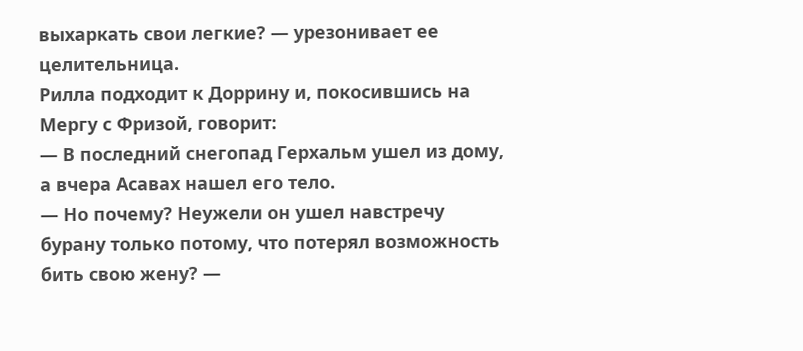выхаркать свои легкие? — урезонивает ее целительница.
Рилла подходит к Доррину и, покосившись на Мергу с Фризой, говорит:
— В последний снегопад Герхальм ушел из дому, а вчера Асавах нашел его тело.
— Но почему? Неужели он ушел навстречу бурану только потому, что потерял возможность бить свою жену? —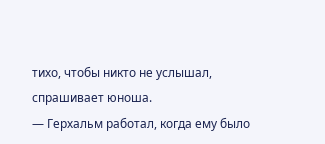тихо, чтобы никто не услышал, спрашивает юноша.
— Герхальм работал, когда ему было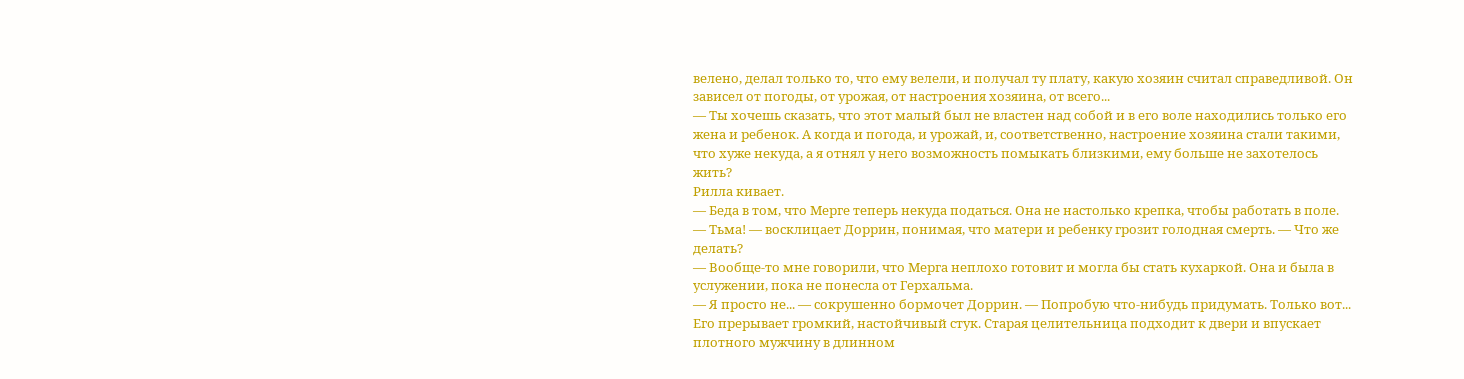велено, делал только то, что ему велели, и получал ту плату, какую хозяин считал справедливой. Он зависел от погоды, от урожая, от настроения хозяина, от всего...
— Ты хочешь сказать, что этот малый был не властен над собой и в его воле находились только его жена и ребенок. А когда и погода, и урожай, и, соответственно, настроение хозяина стали такими, что хуже некуда, а я отнял у него возможность помыкать близкими, ему больше не захотелось жить?
Рилла кивает.
— Беда в том, что Мерге теперь некуда податься. Она не настолько крепка, чтобы работать в поле.
— Тьма! — восклицает Доррин, понимая, что матери и ребенку грозит голодная смерть. — Что же делать?
— Вообще-то мне говорили, что Мерга неплохо готовит и могла бы стать кухаркой. Она и была в услужении, пока не понесла от Герхальма.
— Я просто не... — сокрушенно бормочет Доррин. — Попробую что-нибудь придумать. Только вот...
Его прерывает громкий, настойчивый стук. Старая целительница подходит к двери и впускает плотного мужчину в длинном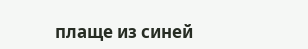плаще из синей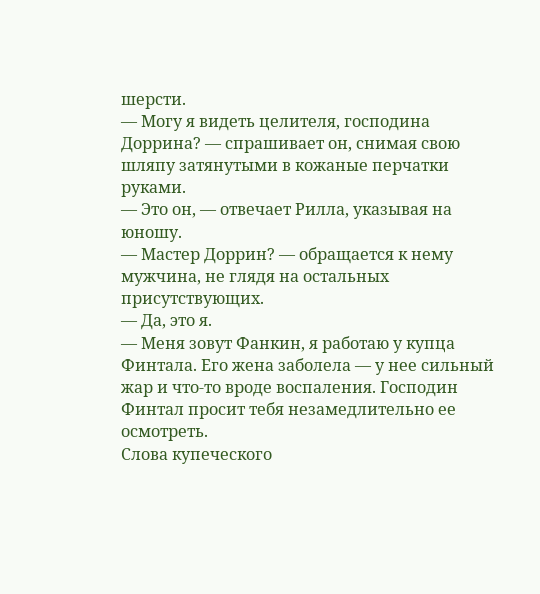шерсти.
— Могу я видеть целителя, господина Доррина? — спрашивает он, снимая свою шляпу затянутыми в кожаные перчатки руками.
— Это он, — отвечает Рилла, указывая на юношу.
— Мастер Доррин? — обращается к нему мужчина, не глядя на остальных присутствующих.
— Да, это я.
— Меня зовут Фанкин, я работаю у купца Финтала. Его жена заболела — у нее сильный жар и что-то вроде воспаления. Господин Финтал просит тебя незамедлительно ее осмотреть.
Слова купеческого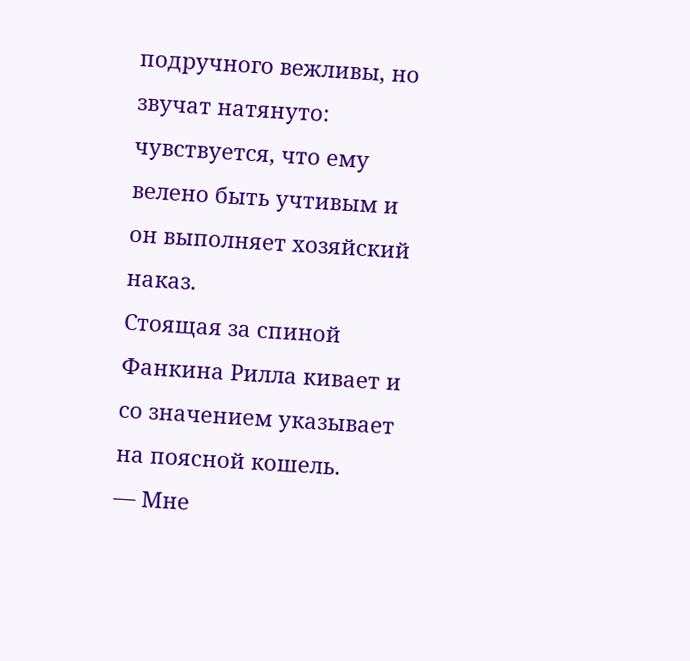подручного вежливы, но звучат натянуто: чувствуется, что ему велено быть учтивым и он выполняет хозяйский наказ.
Стоящая за спиной Фанкина Рилла кивает и со значением указывает на поясной кошель.
— Мне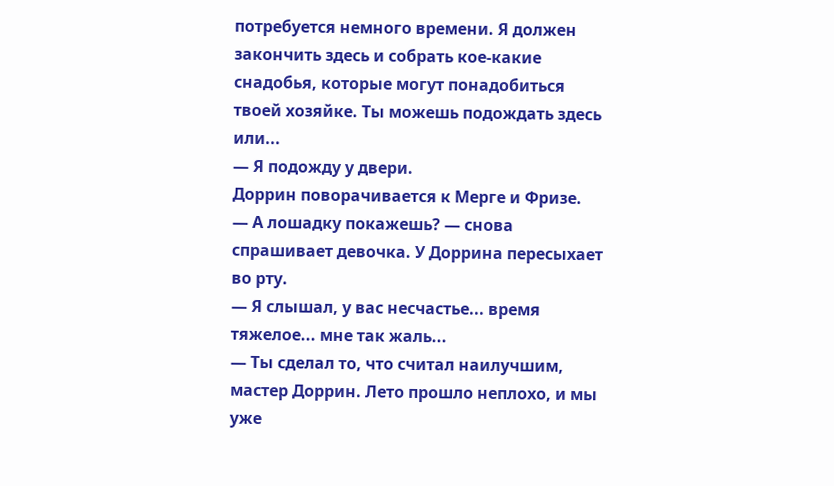потребуется немного времени. Я должен закончить здесь и собрать кое-какие снадобья, которые могут понадобиться твоей хозяйке. Ты можешь подождать здесь или...
— Я подожду у двери.
Доррин поворачивается к Мерге и Фризе.
— А лошадку покажешь? — снова спрашивает девочка. У Доррина пересыхает во рту.
— Я слышал, у вас несчастье... время тяжелое... мне так жаль...
— Ты сделал то, что считал наилучшим, мастер Доррин. Лето прошло неплохо, и мы уже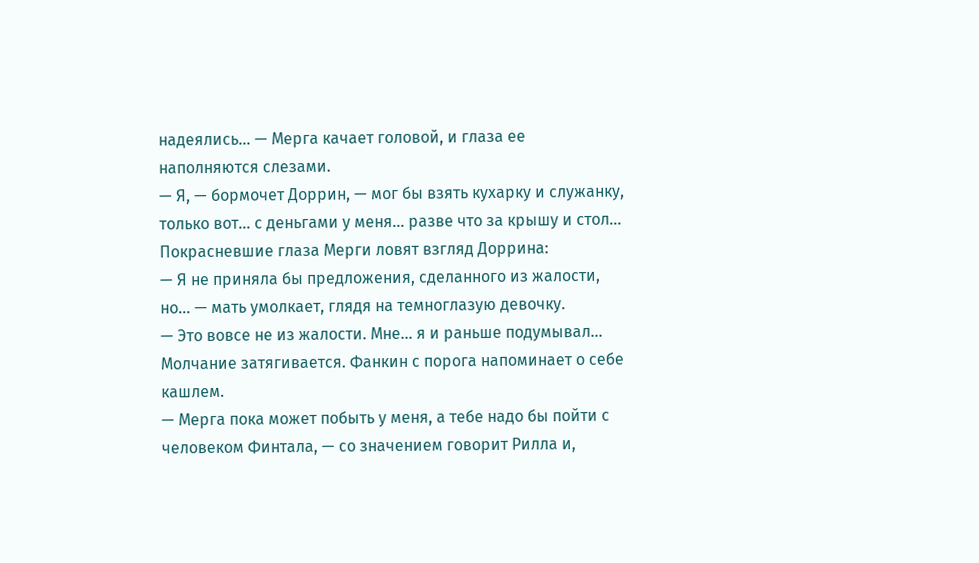надеялись... — Мерга качает головой, и глаза ее наполняются слезами.
— Я, — бормочет Доррин, — мог бы взять кухарку и служанку, только вот... с деньгами у меня... разве что за крышу и стол...
Покрасневшие глаза Мерги ловят взгляд Доррина:
— Я не приняла бы предложения, сделанного из жалости, но... — мать умолкает, глядя на темноглазую девочку.
— Это вовсе не из жалости. Мне... я и раньше подумывал...
Молчание затягивается. Фанкин с порога напоминает о себе кашлем.
— Мерга пока может побыть у меня, а тебе надо бы пойти с человеком Финтала, — со значением говорит Рилла и,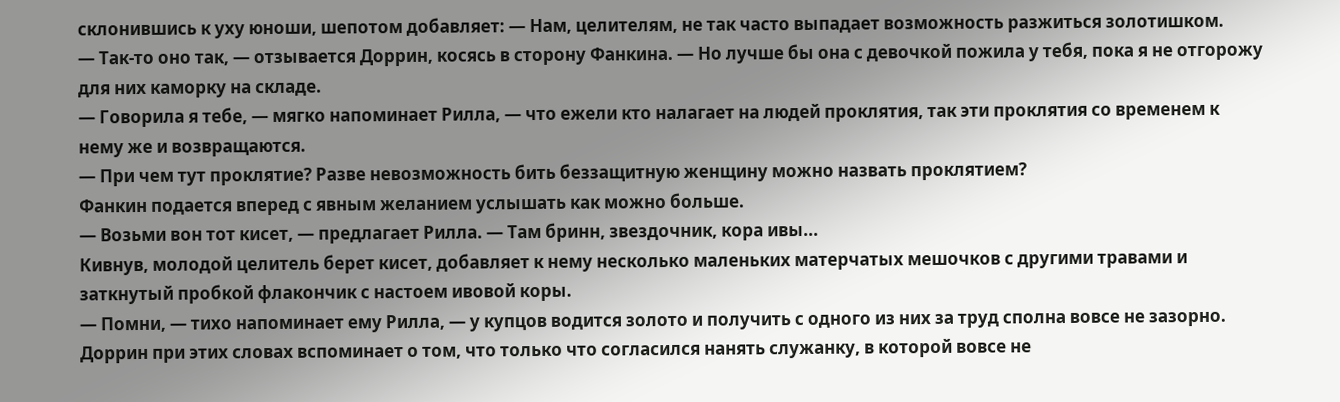склонившись к уху юноши, шепотом добавляет: — Нам, целителям, не так часто выпадает возможность разжиться золотишком.
— Так-то оно так, — отзывается Доррин, косясь в сторону Фанкина. — Но лучше бы она с девочкой пожила у тебя, пока я не отгорожу для них каморку на складе.
— Говорила я тебе, — мягко напоминает Рилла, — что ежели кто налагает на людей проклятия, так эти проклятия со временем к нему же и возвращаются.
— При чем тут проклятие? Разве невозможность бить беззащитную женщину можно назвать проклятием?
Фанкин подается вперед с явным желанием услышать как можно больше.
— Возьми вон тот кисет, — предлагает Рилла. — Там бринн, звездочник, кора ивы...
Кивнув, молодой целитель берет кисет, добавляет к нему несколько маленьких матерчатых мешочков с другими травами и заткнутый пробкой флакончик с настоем ивовой коры.
— Помни, — тихо напоминает ему Рилла, — у купцов водится золото и получить с одного из них за труд сполна вовсе не зазорно.
Доррин при этих словах вспоминает о том, что только что согласился нанять служанку, в которой вовсе не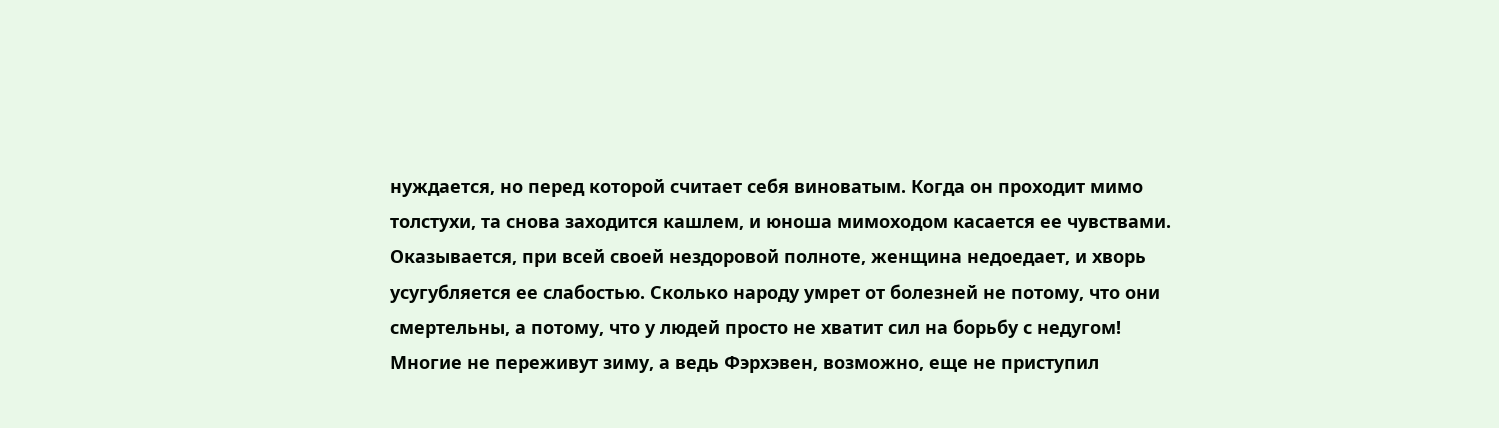нуждается, но перед которой считает себя виноватым. Когда он проходит мимо толстухи, та снова заходится кашлем, и юноша мимоходом касается ее чувствами. Оказывается, при всей своей нездоровой полноте, женщина недоедает, и хворь усугубляется ее слабостью. Сколько народу умрет от болезней не потому, что они смертельны, а потому, что у людей просто не хватит сил на борьбу с недугом! Многие не переживут зиму, а ведь Фэрхэвен, возможно, еще не приступил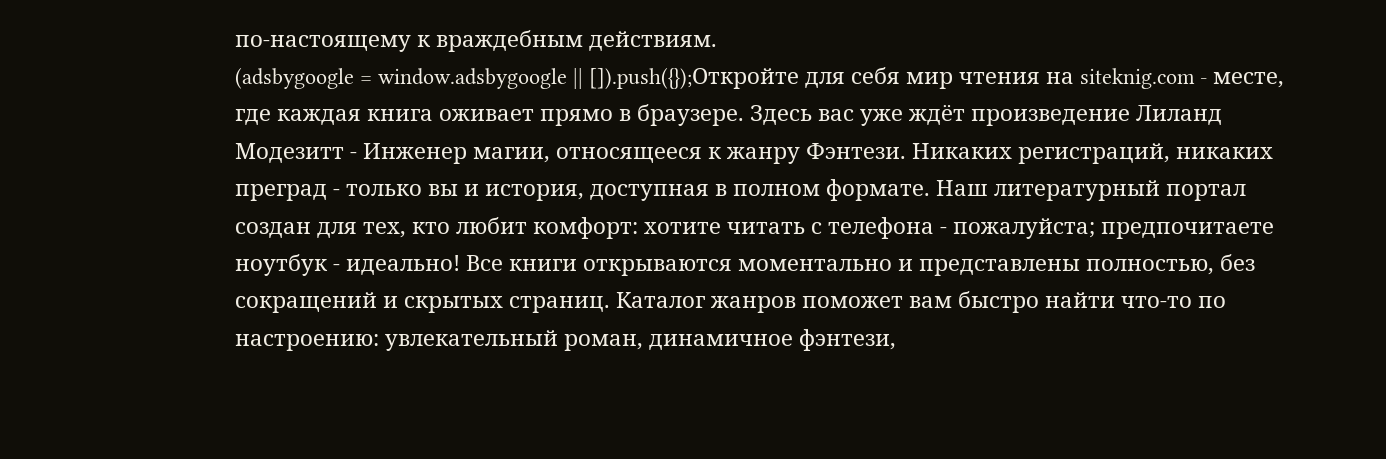по-настоящему к враждебным действиям.
(adsbygoogle = window.adsbygoogle || []).push({});Откройте для себя мир чтения на siteknig.com - месте, где каждая книга оживает прямо в браузере. Здесь вас уже ждёт произведение Лиланд Модезитт - Инженер магии, относящееся к жанру Фэнтези. Никаких регистраций, никаких преград - только вы и история, доступная в полном формате. Наш литературный портал создан для тех, кто любит комфорт: хотите читать с телефона - пожалуйста; предпочитаете ноутбук - идеально! Все книги открываются моментально и представлены полностью, без сокращений и скрытых страниц. Каталог жанров поможет вам быстро найти что-то по настроению: увлекательный роман, динамичное фэнтези,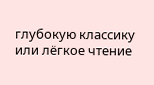глубокую классику или лёгкое чтение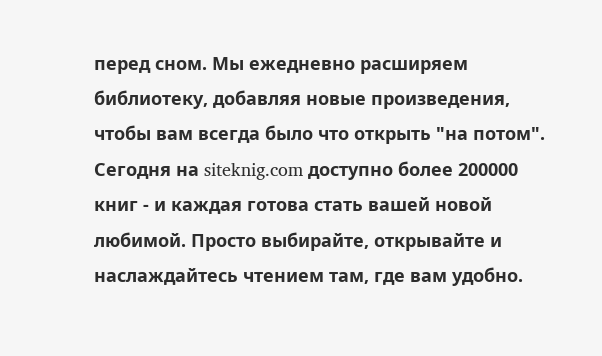перед сном. Мы ежедневно расширяем библиотеку, добавляя новые произведения, чтобы вам всегда было что открыть "на потом". Сегодня на siteknig.com доступно более 200000 книг - и каждая готова стать вашей новой любимой. Просто выбирайте, открывайте и наслаждайтесь чтением там, где вам удобно.